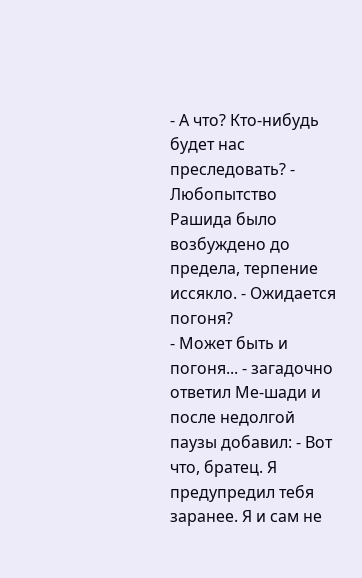- А что? Кто-нибудь будет нас преследовать? - Любопытство Рашида было возбуждено до предела, терпение иссякло. - Ожидается погоня?
- Может быть и погоня... - загадочно ответил Ме-шади и после недолгой паузы добавил: - Вот что, братец. Я предупредил тебя заранее. Я и сам не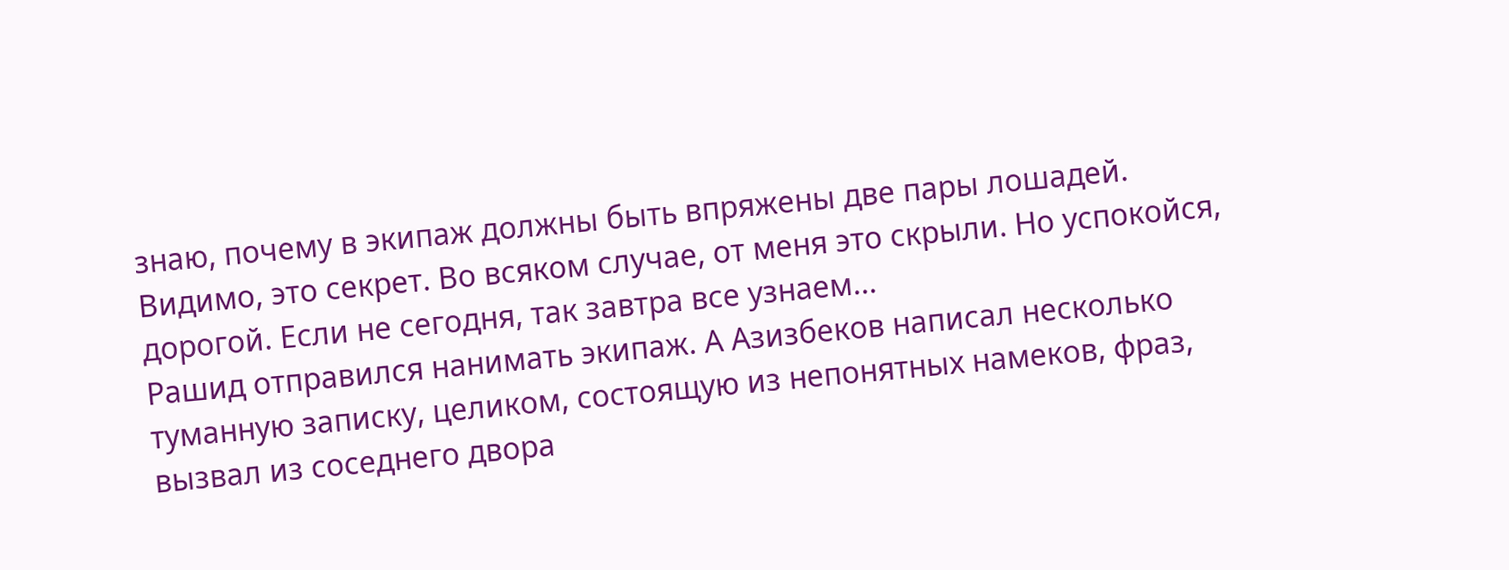знаю, почему в экипаж должны быть впряжены две пары лошадей. Видимо, это секрет. Во всяком случае, от меня это скрыли. Но успокойся, дорогой. Если не сегодня, так завтра все узнаем...
Рашид отправился нанимать экипаж. А Азизбеков написал несколько туманную записку, целиком, состоящую из непонятных намеков, фраз, вызвал из соседнего двора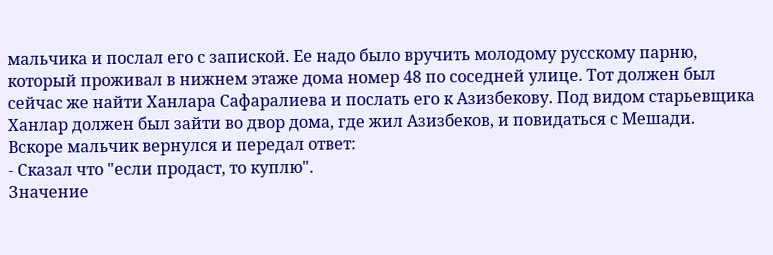мальчика и послал его с запиской. Ее надо было вручить молодому русскому парню, который проживал в нижнем этаже дома номер 48 по соседней улице. Тот должен был сейчас же найти Ханлара Сафаралиева и послать его к Азизбекову. Под видом старьевщика Ханлар должен был зайти во двор дома, где жил Азизбеков, и повидаться с Мешади.
Вскоре мальчик вернулся и передал ответ:
- Сказал что "если продаст, то куплю".
Значение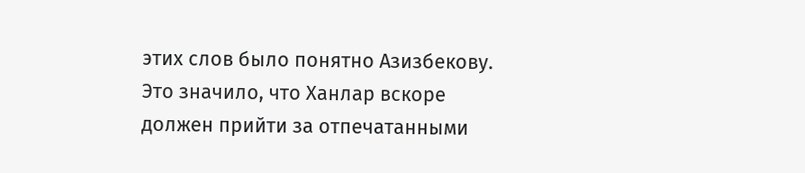этих слов было понятно Азизбекову. Это значило, что Ханлар вскоре должен прийти за отпечатанными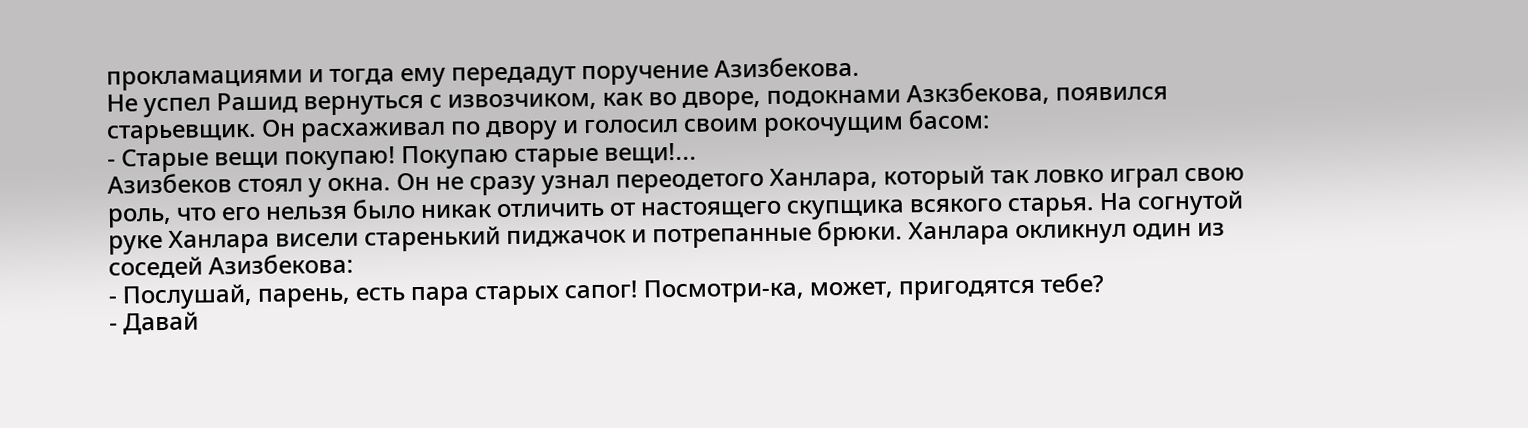прокламациями и тогда ему передадут поручение Азизбекова.
Не успел Рашид вернуться с извозчиком, как во дворе, подокнами Азкзбекова, появился старьевщик. Он расхаживал по двору и голосил своим рокочущим басом:
- Старые вещи покупаю! Покупаю старые вещи!...
Азизбеков стоял у окна. Он не сразу узнал переодетого Ханлара, который так ловко играл свою роль, что его нельзя было никак отличить от настоящего скупщика всякого старья. На согнутой руке Ханлара висели старенький пиджачок и потрепанные брюки. Ханлара окликнул один из соседей Азизбекова:
- Послушай, парень, есть пара старых сапог! Посмотри-ка, может, пригодятся тебе?
- Давай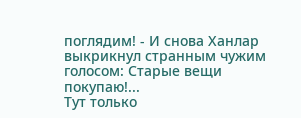поглядим! - И снова Ханлар выкрикнул странным чужим голосом: Старые вещи покупаю!...
Тут только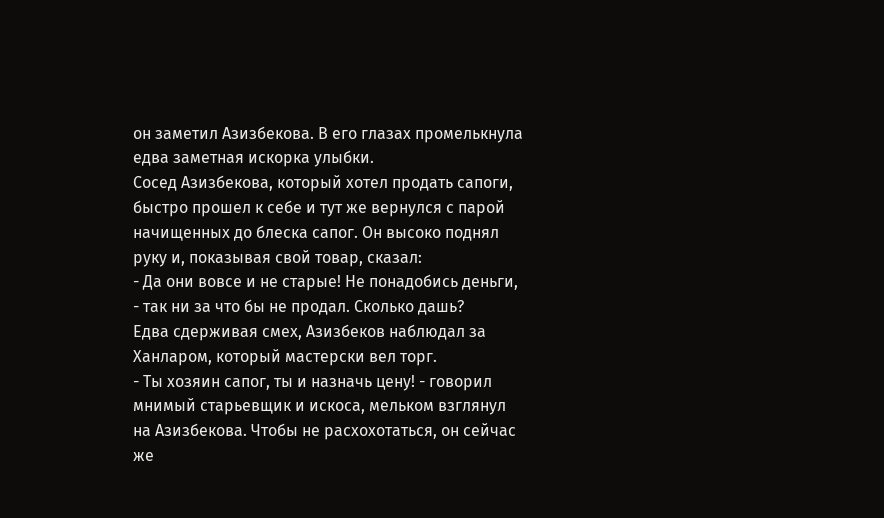он заметил Азизбекова. В его глазах промелькнула едва заметная искорка улыбки.
Сосед Азизбекова, который хотел продать сапоги, быстро прошел к себе и тут же вернулся с парой начищенных до блеска сапог. Он высоко поднял руку и, показывая свой товар, сказал:
- Да они вовсе и не старые! Не понадобись деньги, - так ни за что бы не продал. Сколько дашь?
Едва сдерживая смех, Азизбеков наблюдал за Ханларом, который мастерски вел торг.
- Ты хозяин сапог, ты и назначь цену! - говорил мнимый старьевщик и искоса, мельком взглянул на Азизбекова. Чтобы не расхохотаться, он сейчас же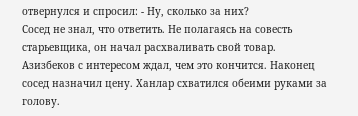отвернулся и спросил: - Ну, сколько за них?
Сосед не знал, что ответить. Не полагаясь на совесть старьевщика, он начал расхваливать свой товар.
Азизбеков с интересом ждал, чем это кончится. Наконец сосед назначил цену. Ханлар схватился обеими руками за голову.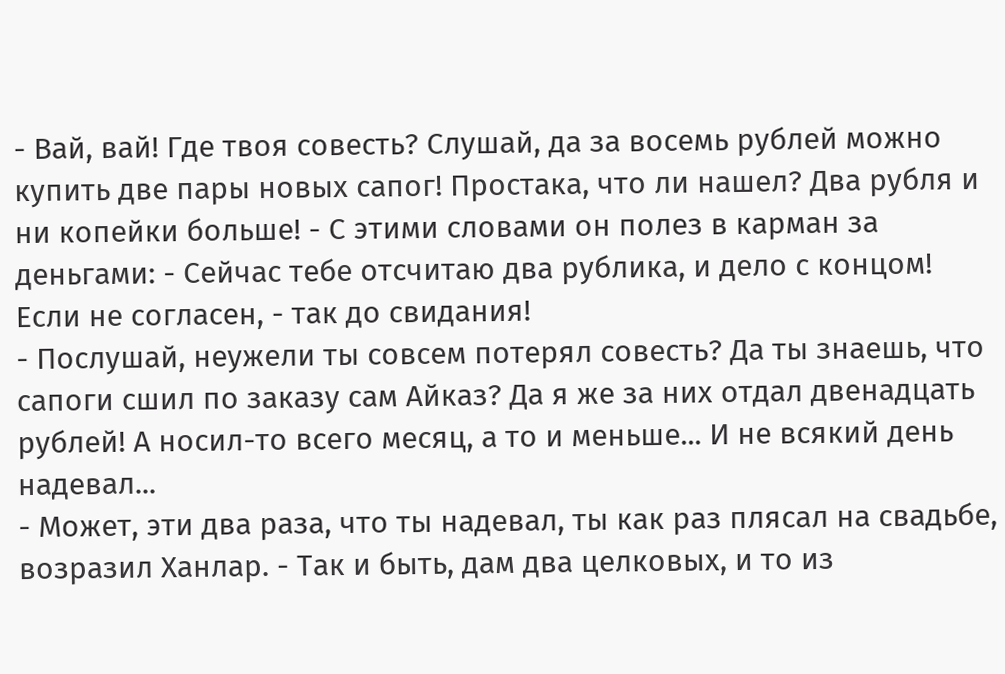- Вай, вай! Где твоя совесть? Слушай, да за восемь рублей можно купить две пары новых сапог! Простака, что ли нашел? Два рубля и ни копейки больше! - С этими словами он полез в карман за деньгами: - Сейчас тебе отсчитаю два рублика, и дело с концом! Если не согласен, - так до свидания!
- Послушай, неужели ты совсем потерял совесть? Да ты знаешь, что сапоги сшил по заказу сам Айказ? Да я же за них отдал двенадцать рублей! А носил-то всего месяц, а то и меньше... И не всякий день надевал...
- Может, эти два раза, что ты надевал, ты как раз плясал на свадьбе, возразил Ханлар. - Так и быть, дам два целковых, и то из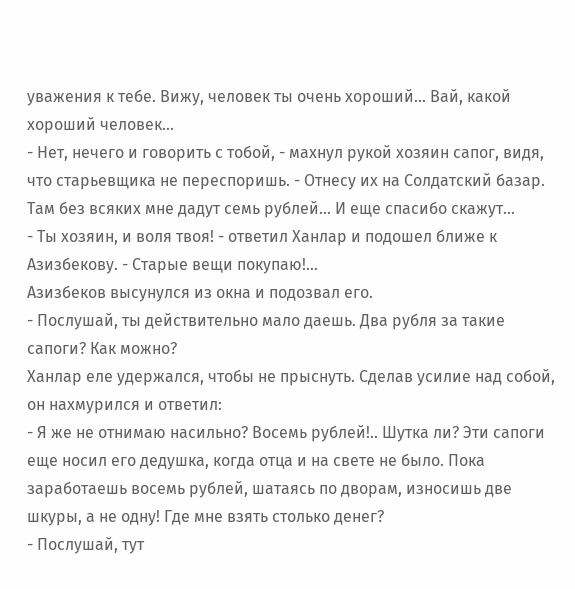уважения к тебе. Вижу, человек ты очень хороший... Вай, какой хороший человек...
- Нет, нечего и говорить с тобой, - махнул рукой хозяин сапог, видя, что старьевщика не переспоришь. - Отнесу их на Солдатский базар. Там без всяких мне дадут семь рублей... И еще спасибо скажут...
- Ты хозяин, и воля твоя! - ответил Ханлар и подошел ближе к Азизбекову. - Старые вещи покупаю!...
Азизбеков высунулся из окна и подозвал его.
- Послушай, ты действительно мало даешь. Два рубля за такие сапоги? Как можно?
Ханлар еле удержался, чтобы не прыснуть. Сделав усилие над собой, он нахмурился и ответил:
- Я же не отнимаю насильно? Восемь рублей!.. Шутка ли? Эти сапоги еще носил его дедушка, когда отца и на свете не было. Пока заработаешь восемь рублей, шатаясь по дворам, износишь две шкуры, а не одну! Где мне взять столько денег?
- Послушай, тут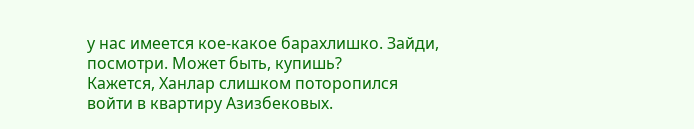у нас имеется кое-какое барахлишко. Зайди, посмотри. Может быть, купишь?
Кажется, Ханлар слишком поторопился войти в квартиру Азизбековых.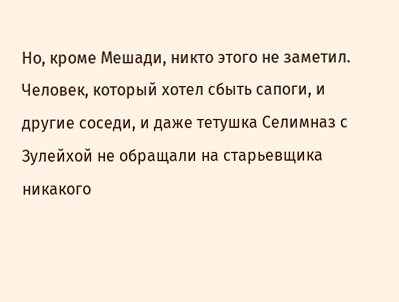Но, кроме Мешади, никто этого не заметил. Человек, который хотел сбыть сапоги, и другие соседи, и даже тетушка Селимназ с Зулейхой не обращали на старьевщика никакого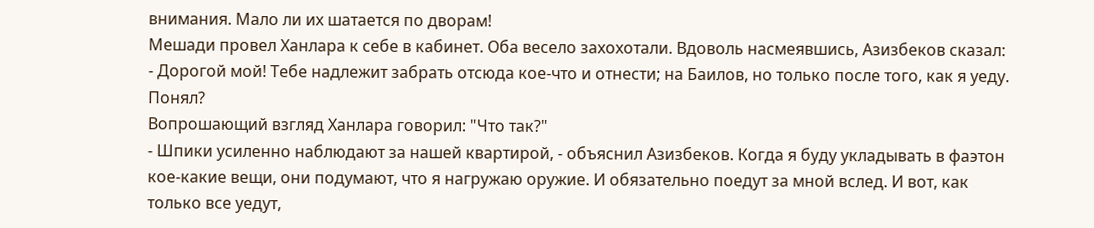внимания. Мало ли их шатается по дворам!
Мешади провел Ханлара к себе в кабинет. Оба весело захохотали. Вдоволь насмеявшись, Азизбеков сказал:
- Дорогой мой! Тебе надлежит забрать отсюда кое-что и отнести; на Баилов, но только после того, как я уеду. Понял?
Вопрошающий взгляд Ханлара говорил: "Что так?"
- Шпики усиленно наблюдают за нашей квартирой, - объяснил Азизбеков. Когда я буду укладывать в фаэтон кое-какие вещи, они подумают, что я нагружаю оружие. И обязательно поедут за мной вслед. И вот, как только все уедут,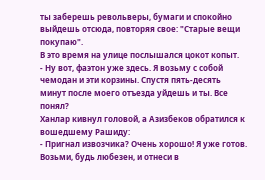ты заберешь револьверы, бумаги и спокойно выйдешь отсюда, повторяя свое: "Старые вещи покупаю".
В это время на улице послышался цокот копыт.
- Ну вот, фаэтон уже здесь. Я возьму с собой чемодан и эти корзины. Спустя пять-десять минут после моего отъезда уйдешь и ты. Все понял?
Ханлар кивнул головой, а Азизбеков обратился к вошедшему Рашиду:
- Пригнал извозчика? Очень хорошо! Я уже готов. Возьми, будь любезен, и отнеси в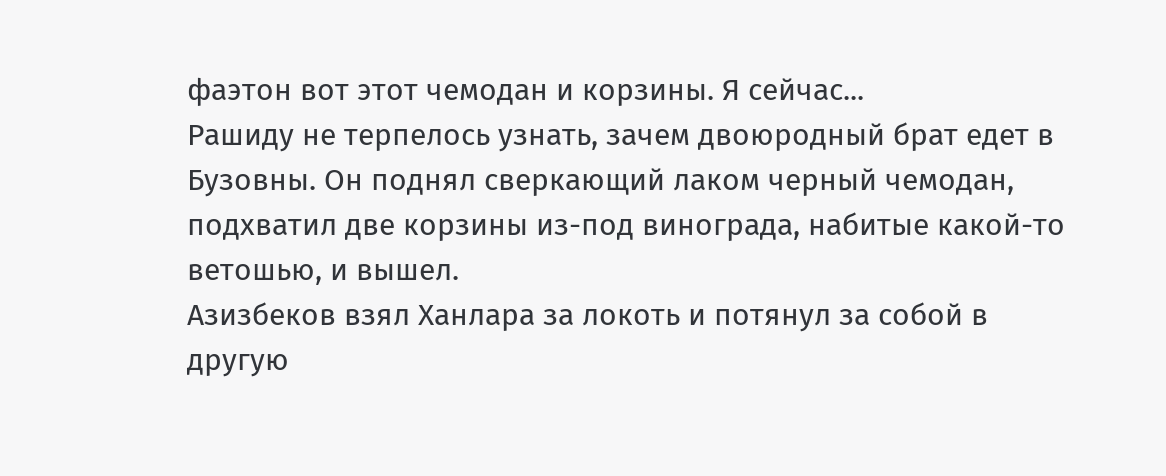фаэтон вот этот чемодан и корзины. Я сейчас...
Рашиду не терпелось узнать, зачем двоюродный брат едет в Бузовны. Он поднял сверкающий лаком черный чемодан, подхватил две корзины из-под винограда, набитые какой-то ветошью, и вышел.
Азизбеков взял Ханлара за локоть и потянул за собой в другую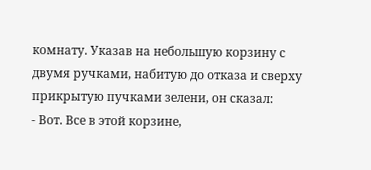комнату. Указав на небольшую корзину с двумя ручками, набитую до отказа и сверху прикрытую пучками зелени, он сказал:
- Вот. Все в этой корзине,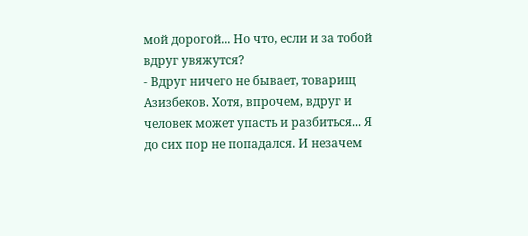мой дорогой... Но что, если и за тобой вдруг увяжутся?
- Вдруг ничего не бывает, товарищ Азизбеков. Хотя, впрочем, вдруг и человек может упасть и разбиться... Я до сих пор не попадался. И незачем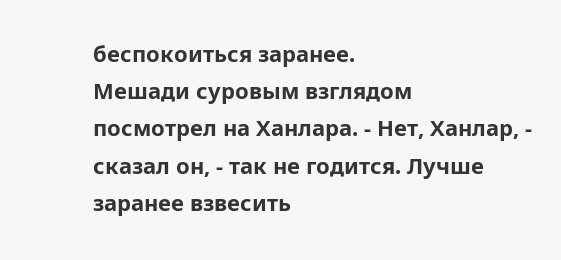беспокоиться заранее.
Мешади суровым взглядом посмотрел на Ханлара. - Нет, Ханлар, - сказал он, - так не годится. Лучше заранее взвесить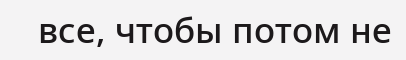все, чтобы потом не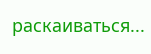раскаиваться...